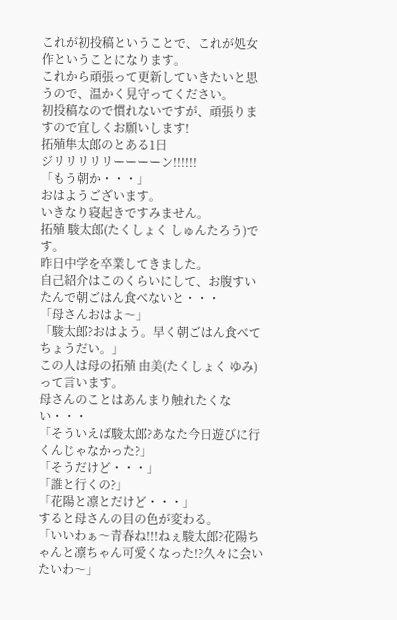これが初投稿ということで、これが処女作ということになります。
これから頑張って更新していきたいと思うので、温かく見守ってください。
初投稿なので慣れないですが、頑張りますので宜しくお願いします!
拓殖隼太郎のとある1日
ジリリリリリーーーーン!!!!!!
「もう朝か・・・」
おはようございます。
いきなり寝起きですみません。
拓殖 駿太郎(たくしょく しゅんたろう)です。
昨日中学を卒業してきました。
自己紹介はこのくらいにして、お腹すいたんで朝ごはん食べないと・・・
「母さんおはよ〜」
「駿太郎?おはよう。早く朝ごはん食べてちょうだい。」
この人は母の拓殖 由美(たくしょく ゆみ)って言います。
母さんのことはあんまり触れたくない・・・
「そういえば駿太郎?あなた今日遊びに行くんじゃなかった?」
「そうだけど・・・」
「誰と行くの?」
「花陽と凛とだけど・・・」
すると母さんの目の色が変わる。
「いいわぁ〜青春ね!!!ねぇ駿太郎?花陽ちゃんと凛ちゃん可愛くなった!?久々に会いたいわ〜」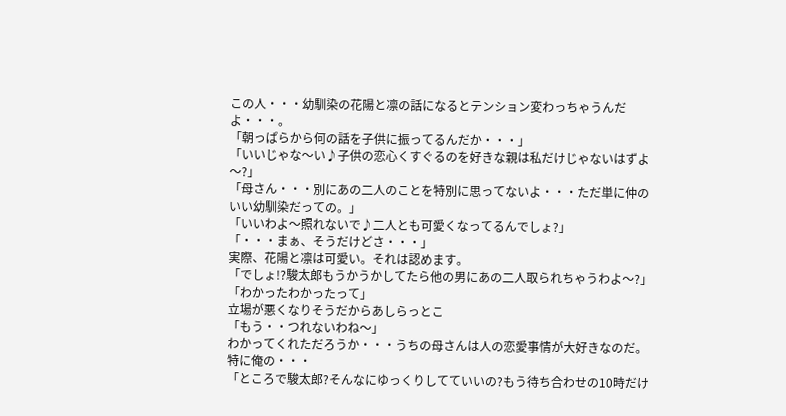この人・・・幼馴染の花陽と凛の話になるとテンション変わっちゃうんだよ・・・。
「朝っぱらから何の話を子供に振ってるんだか・・・」
「いいじゃな〜い♪子供の恋心くすぐるのを好きな親は私だけじゃないはずよ〜?」
「母さん・・・別にあの二人のことを特別に思ってないよ・・・ただ単に仲のいい幼馴染だっての。」
「いいわよ〜照れないで♪二人とも可愛くなってるんでしょ?」
「・・・まぁ、そうだけどさ・・・」
実際、花陽と凛は可愛い。それは認めます。
「でしょ!?駿太郎もうかうかしてたら他の男にあの二人取られちゃうわよ〜?」
「わかったわかったって」
立場が悪くなりそうだからあしらっとこ
「もう・・つれないわね〜」
わかってくれただろうか・・・うちの母さんは人の恋愛事情が大好きなのだ。特に俺の・・・
「ところで駿太郎?そんなにゆっくりしてていいの?もう待ち合わせの10時だけ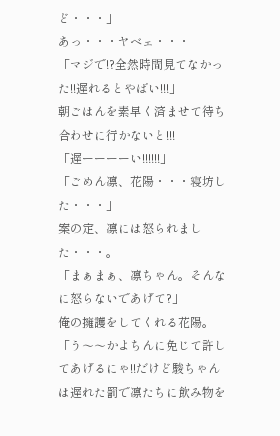ど・・・」
あっ・・・ヤベェ・・・
「マジで!?全然時間見てなかった!!遅れるとやばい!!!」
朝ごはんを素早く済ませて待ち合わせに行かないと!!!
「遅ーーーーい!!!!!!」
「ごめん凛、花陽・・・寝坊した・・・」
案の定、凛には怒られました・・・。
「まぁまぁ、凛ちゃん。そんなに怒らないであげて?」
俺の擁護をしてくれる花陽。
「う〜〜かよちんに免じて許してあげるにゃ!!だけど駿ちゃんは遅れた罰で凛たちに飲み物を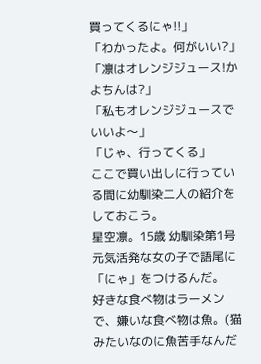買ってくるにゃ!!」
「わかったよ。何がいい?」
「凛はオレンジジュース!かよちんは?」
「私もオレンジジュースでいいよ〜」
「じゃ、行ってくる」
ここで買い出しに行っている間に幼馴染二人の紹介をしておこう。
星空凛。15歳 幼馴染第1号
元気活発な女の子で語尾に「にゃ」をつけるんだ。
好きな食べ物はラーメンで、嫌いな食べ物は魚。(猫みたいなのに魚苦手なんだ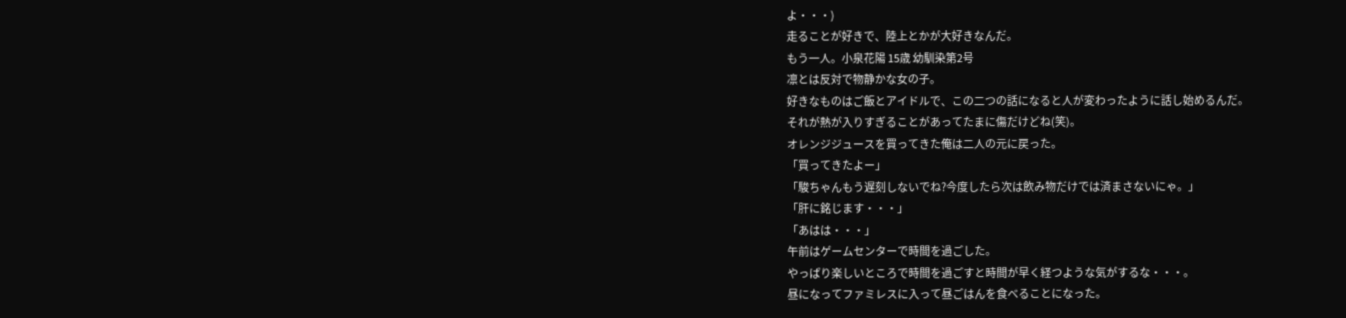よ・・・)
走ることが好きで、陸上とかが大好きなんだ。
もう一人。小泉花陽 15歳 幼馴染第2号
凛とは反対で物静かな女の子。
好きなものはご飯とアイドルで、この二つの話になると人が変わったように話し始めるんだ。
それが熱が入りすぎることがあってたまに傷だけどね(笑)。
オレンジジュースを買ってきた俺は二人の元に戻った。
「買ってきたよー」
「駿ちゃんもう遅刻しないでね?今度したら次は飲み物だけでは済まさないにゃ。」
「肝に銘じます・・・」
「あはは・・・」
午前はゲームセンターで時間を過ごした。
やっぱり楽しいところで時間を過ごすと時間が早く経つような気がするな・・・。
昼になってファミレスに入って昼ごはんを食べることになった。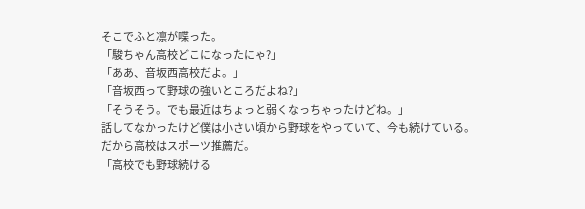そこでふと凛が喋った。
「駿ちゃん高校どこになったにゃ?」
「ああ、音坂西高校だよ。」
「音坂西って野球の強いところだよね?」
「そうそう。でも最近はちょっと弱くなっちゃったけどね。」
話してなかったけど僕は小さい頃から野球をやっていて、今も続けている。
だから高校はスポーツ推薦だ。
「高校でも野球続ける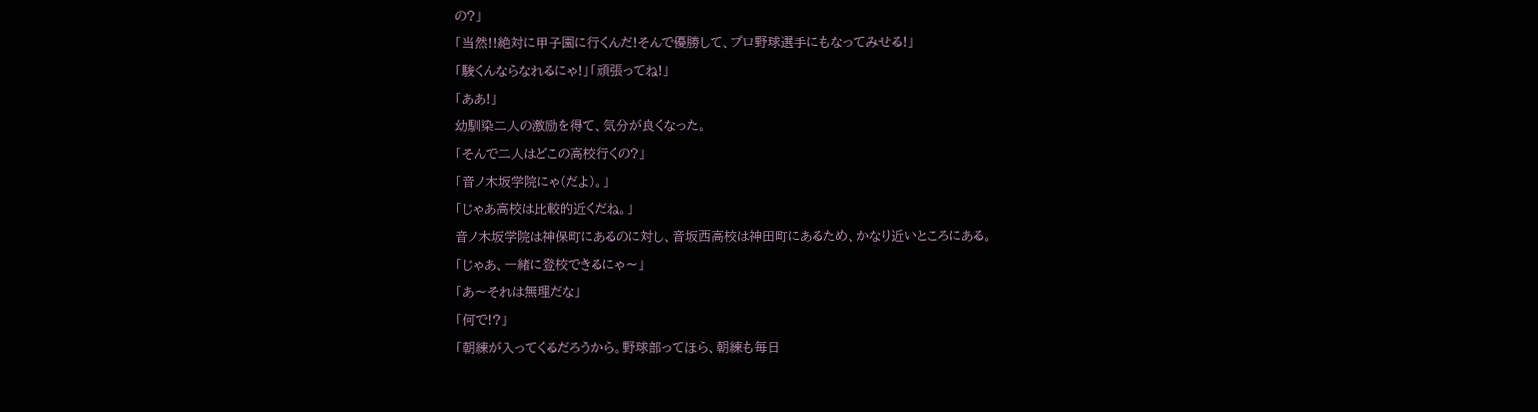の?」
「当然!!絶対に甲子園に行くんだ!そんで優勝して、プロ野球選手にもなってみせる!」
「駿くんならなれるにゃ!」「頑張ってね!」
「ああ!」
幼馴染二人の激励を得て、気分が良くなった。
「そんで二人はどこの高校行くの?」
「音ノ木坂学院にゃ(だよ)。」
「じゃあ高校は比較的近くだね。」
音ノ木坂学院は神保町にあるのに対し、音坂西高校は神田町にあるため、かなり近いところにある。
「じゃあ、一緒に登校できるにゃ〜」
「あ〜それは無理だな」
「何で!?」
「朝練が入ってくるだろうから。野球部ってほら、朝練も毎日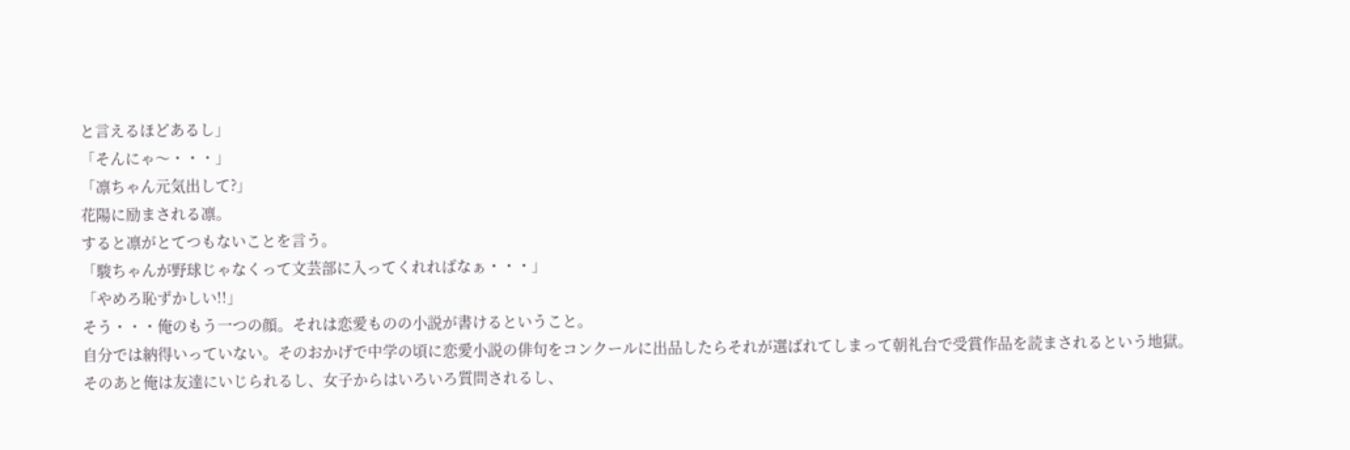と言えるほどあるし」
「そんにゃ〜・・・」
「凛ちゃん元気出して?」
花陽に励まされる凛。
すると凛がとてつもないことを言う。
「駿ちゃんが野球じゃなくって文芸部に入ってくれればなぁ・・・」
「やめろ恥ずかしい!!」
そう・・・俺のもう一つの顔。それは恋愛ものの小説が書けるということ。
自分では納得いっていない。そのおかげで中学の頃に恋愛小説の俳句をコンクールに出品したらそれが選ばれてしまって朝礼台で受賞作品を読まされるという地獄。
そのあと俺は友達にいじられるし、女子からはいろいろ質問されるし、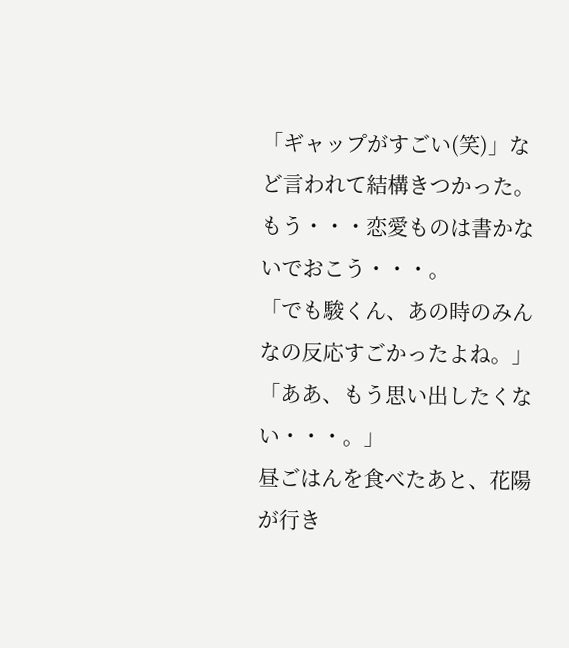「ギャップがすごい(笑)」など言われて結構きつかった。
もう・・・恋愛ものは書かないでおこう・・・。
「でも駿くん、あの時のみんなの反応すごかったよね。」
「ああ、もう思い出したくない・・・。」
昼ごはんを食べたあと、花陽が行き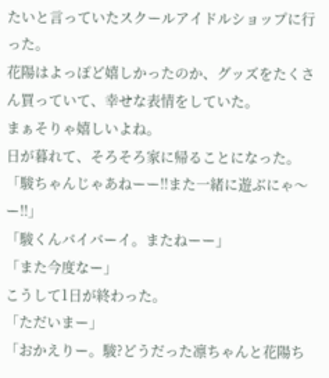たいと言っていたスクールアイドルショップに行った。
花陽はよっぽど嬉しかったのか、グッズをたくさん買っていて、幸せな表情をしていた。
まぁそりゃ嬉しいよね。
日が暮れて、そろそろ家に帰ることになった。
「駿ちゃんじゃあねーー!!また一緒に遊ぶにゃ〜ー!!」
「駿くんバイバーイ。またねーー」
「また今度なー」
こうして1日が終わった。
「ただいまー」
「おかえりー。駿?どうだった凛ちゃんと花陽ち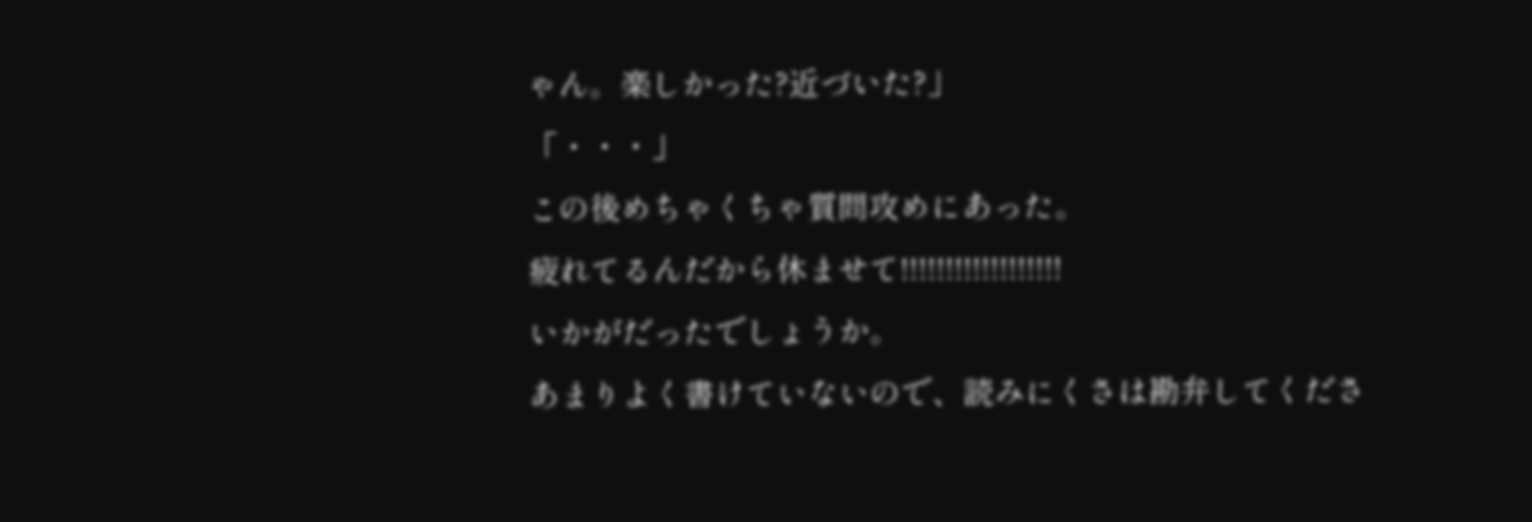ゃん。楽しかった?近づいた?」
「・・・」
この後めちゃくちゃ質問攻めにあった。
疲れてるんだから休ませて!!!!!!!!!!!!!!!!!!
いかがだったでしょうか。
あまりよく書けていないので、読みにくさは勘弁してくださ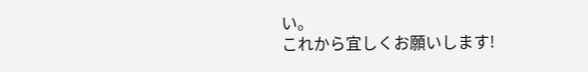い。
これから宜しくお願いします!